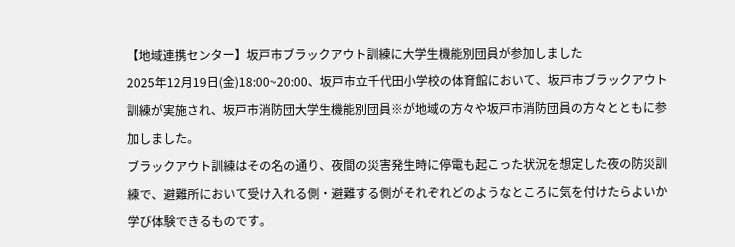【地域連携センター】坂戸市ブラックアウト訓練に大学生機能別団員が参加しました
2025年12月19日(金)18:00~20:00、坂戸市立千代田小学校の体育館において、坂戸市ブラックアウト訓練が実施され、坂戸市消防団大学生機能別団員※が地域の方々や坂戸市消防団員の方々とともに参加しました。
ブラックアウト訓練はその名の通り、夜間の災害発生時に停電も起こった状況を想定した夜の防災訓練で、避難所において受け入れる側・避難する側がそれぞれどのようなところに気を付けたらよいか学び体験できるものです。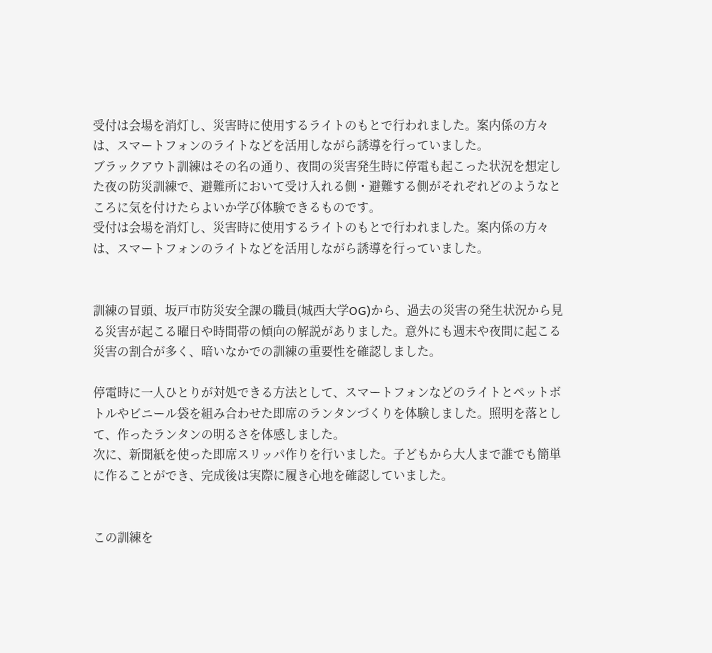受付は会場を消灯し、災害時に使用するライトのもとで行われました。案内係の方々は、スマートフォンのライトなどを活用しながら誘導を行っていました。
ブラックアウト訓練はその名の通り、夜間の災害発生時に停電も起こった状況を想定した夜の防災訓練で、避難所において受け入れる側・避難する側がそれぞれどのようなところに気を付けたらよいか学び体験できるものです。
受付は会場を消灯し、災害時に使用するライトのもとで行われました。案内係の方々は、スマートフォンのライトなどを活用しながら誘導を行っていました。


訓練の冒頭、坂戸市防災安全課の職員(城西大学OG)から、過去の災害の発生状況から見る災害が起こる曜日や時間帯の傾向の解説がありました。意外にも週末や夜間に起こる災害の割合が多く、暗いなかでの訓練の重要性を確認しました。

停電時に一人ひとりが対処できる方法として、スマートフォンなどのライトとペットボトルやビニール袋を組み合わせた即席のランタンづくりを体験しました。照明を落として、作ったランタンの明るさを体感しました。
次に、新聞紙を使った即席スリッパ作りを行いました。子どもから大人まで誰でも簡単に作ることができ、完成後は実際に履き心地を確認していました。


この訓練を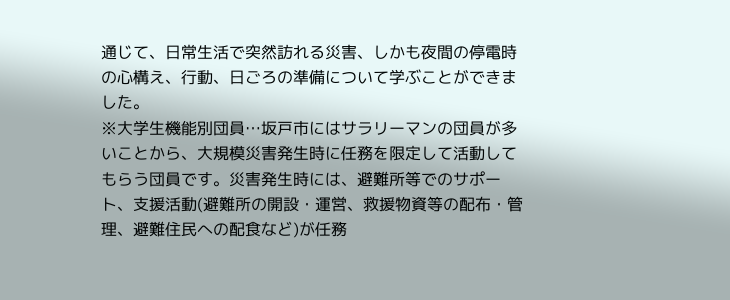通じて、日常生活で突然訪れる災害、しかも夜間の停電時の心構え、行動、日ごろの準備について学ぶことができました。
※大学生機能別団員…坂戸市にはサラリーマンの団員が多いことから、大規模災害発生時に任務を限定して活動してもらう団員です。災害発生時には、避難所等でのサポート、支援活動(避難所の開設・運営、救援物資等の配布・管理、避難住民への配食など)が任務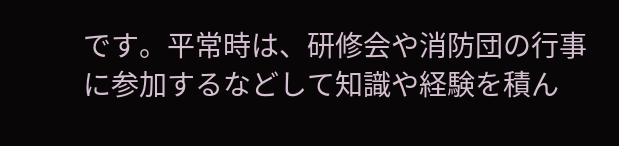です。平常時は、研修会や消防団の行事に参加するなどして知識や経験を積ん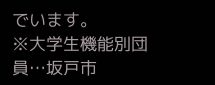でいます。
※大学生機能別団員…坂戸市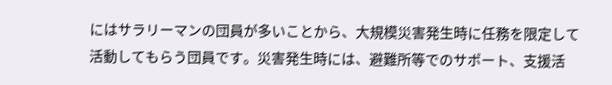にはサラリーマンの団員が多いことから、大規模災害発生時に任務を限定して活動してもらう団員です。災害発生時には、避難所等でのサポート、支援活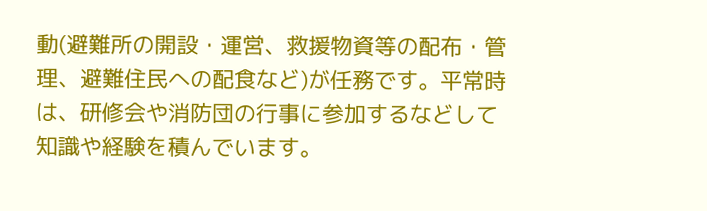動(避難所の開設・運営、救援物資等の配布・管理、避難住民への配食など)が任務です。平常時は、研修会や消防団の行事に参加するなどして知識や経験を積んでいます。